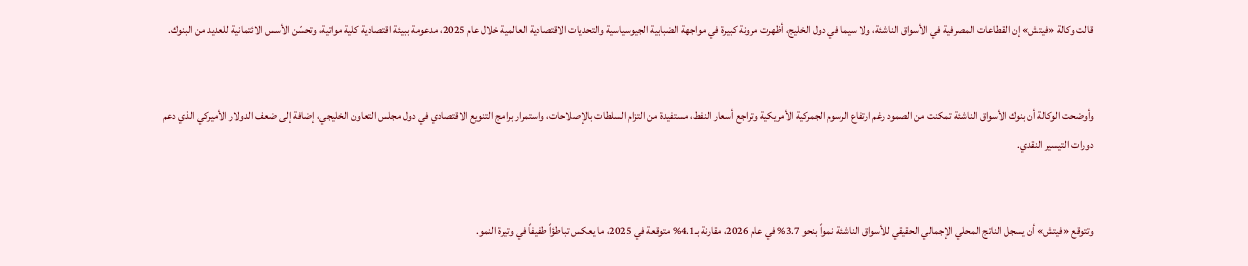قالت وكالة «فيتش» إن القطاعات المصرفية في الأسواق الناشئة، ولا سيما في دول الخليج، أظهرت مرونة كبيرة في مواجهة الضبابية الجيوسياسية والتحديات الاقتصادية العالمية خلال عام 2025، مدعومة ببيئة اقتصادية كلية مواتية، وتحسّن الأسس الائتمانية للعديد من البنوك.


وأوضحت الوكالة أن بنوك الأسواق الناشئة تمكنت من الصمود رغم ارتفاع الرسوم الجمركية الأمريكية وتراجع أسعار النفط، مستفيدة من التزام السلطات بالإصلاحات، واستمرار برامج التنويع الاقتصادي في دول مجلس التعاون الخليجي، إضافة إلى ضعف الدولار الأميركي الذي دعم دورات التيسير النقدي.


وتتوقع «فيتش» أن يسجل الناتج المحلي الإجمالي الحقيقي للأسواق الناشئة نمواً بنحو 3.7% في عام 2026، مقارنة بـ4.1% متوقعة في 2025، ما يعكس تباطؤاً طفيفاً في وتيرة النمو.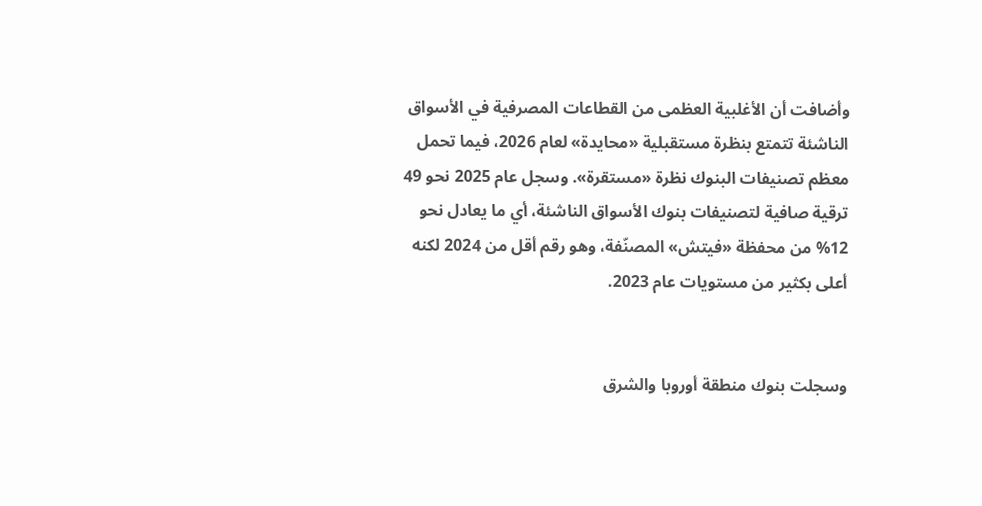وأضافت أن الأغلبية العظمى من القطاعات المصرفية في الأسواق الناشئة تتمتع بنظرة مستقبلية «محايدة» لعام 2026، فيما تحمل معظم تصنيفات البنوك نظرة «مستقرة». وسجل عام 2025 نحو 49 ترقية صافية لتصنيفات بنوك الأسواق الناشئة، أي ما يعادل نحو 12% من محفظة «فيتش» المصنّفة، وهو رقم أقل من 2024 لكنه أعلى بكثير من مستويات عام 2023.


وسجلت بنوك منطقة أوروبا والشرق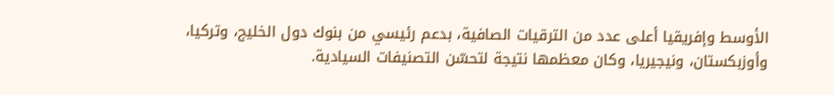الأوسط وإفريقيا أعلى عدد من الترقيات الصافية، بدعم رئيسي من بنوك دول الخليج، وتركيا، وأوزبكستان، ونيجيريا، وكان معظمها نتيجة لتحسّن التصنيفات السيادية.